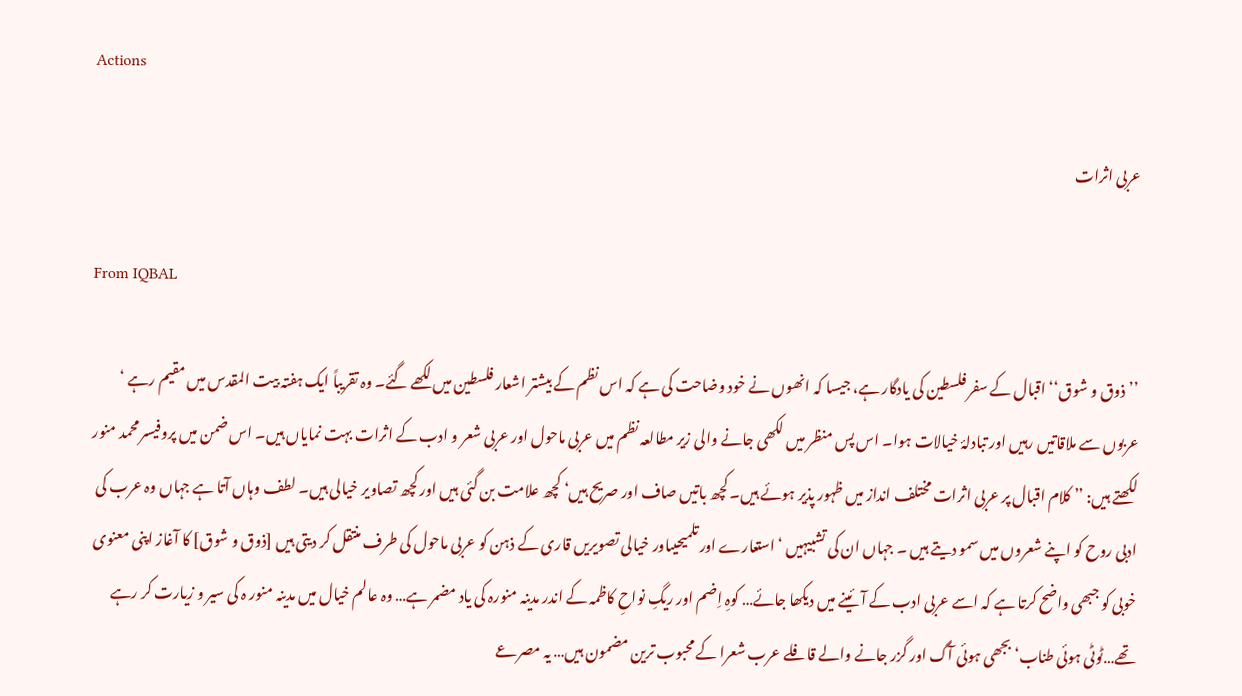Actions

عربی اثرات

From IQBAL

’’ذوق و شوق‘‘ اقبال کے سفر فلسطین کی یادگار ہے، جیسا کہ انھوں نے خود وضاحت کی ہے کہ اس نظم کے بیشتر اشعار فلسطین میں لکھے گئے۔ وہ تقریباً ایک ہفتہ بیت المقدس میں مقیم رہے ‘ عربوں سے ملاقاتیں رہیں اور تبادلۂ خیالات ہوا۔ اس پس منظر میں لکھی جانے والی زیر مطالعہ نظم میں عربی ماحول اور عربی شعر و ادب کے اثرات بہت نمایاں ہیں۔ اس ضمن میں پروفیسر محمد منور لکھتے ہیں: ’’ کلام اقبال پر عربی اثرات مختلف انداز میں ظہور پذیر ہوئے ہیں۔ کچھ باتیں صاف اور صریح ہیں‘ کچھ علامت بن گئی ہیں اور کچھ تصاویر خیالی ہیں۔ لطف وہاں آتا ہے جہاں وہ عرب کی ادبی روح کو اپنے شعروں میں سمو دیتے ہیں ۔ جہاں ان کی تشبیہیں ‘ استعارے اور تلمیحیںاور خیالی تصویریں قاری کے ذہن کو عربی ماحول کی طرف منتقل کر دیتی ہیں [ذوق و شوق] کا آغاز اپنی معنوی خوبی کو جبھی واضح کرتا ہے کہ اسے عربی ادب کے آئینے میں دیکھا جائے… کوہِ اِضم اور ریگِ نواحِ کاظمہ کے اندر مدینہ منورہ کی یاد مضمر ہے… وہ عالم خیال میں مدینہ منور ہ کی سیر و زیارت کر رہے تھے…ٹوٹی ہوئی طناب‘ بجھی ہوئی آگ اور گزر جانے والے قافلے عرب شعرا کے محبوب ترین مضمون ہیں… یہ مصرعے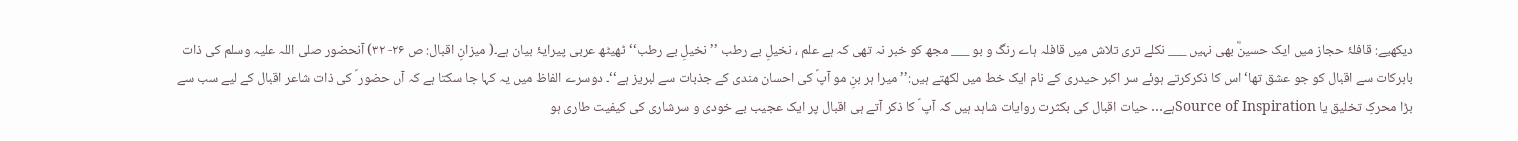دیکھیے: قافلۂ حجاز میں ایک حسینؓ بھی نہیں ___ نکلے تری تلاش میں قافلہ ہاے رنگ و بو ___ مجھ کو خبر نہ تھی کہ ہے علم ، نخیلِ بے رطب ’’نخیلِ بے رطب‘‘ ٹھیٹھ عربی پیرایۂ بیان ہے۔( میزانِ اقبال: ص ۲۶- ۳۲) آنحضور صلی اللہ علیہ وسلم کی ذات بابرکات سے اقبال کو جو عشق تھا‘ اس کا ذکرکرتے ہوئے سر اکبر حیدری کے نام ایک خط میں لکھتے ہیں:’’ میرا ہر بنِ مو آپؐ کی احسان مندی کے جذبات سے لبریز ہے‘‘۔ دوسرے الفاظ میں یہ کہا جا سکتا ہے کہ آں حضور ؐ کی ذات شاعر اقبال کے لیے سب سے بڑا محرکِ تخلیق یا Source of Inspirationہے… حیات اقبال کی بکثرت روایات شاہد ہیں کہ آپ ؐ کا ذکر آتے ہی اقبال پر ایک عجیب بے خودی و سرشاری کی کیفیت طاری ہو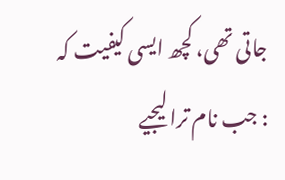جاتی تھی، کچھ ایسی کیفیت کہ : جب نام ترا لیجیے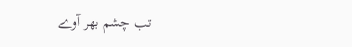تب چشم بھر آوے